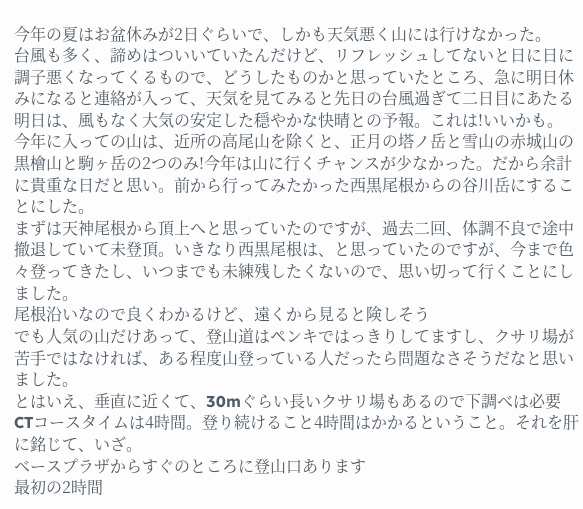今年の夏はお盆休みが2日ぐらいで、しかも天気悪く山には行けなかった。
台風も多く、諦めはついいていたんだけど、リフレッシュしてないと日に日に調子悪くなってくるもので、どうしたものかと思っていたところ、急に明日休みになると連絡が入って、天気を見てみると先日の台風過ぎて二日目にあたる明日は、風もなく大気の安定した穏やかな快晴との予報。これは!いいかも。
今年に入っての山は、近所の高尾山を除くと、正月の塔ノ岳と雪山の赤城山の黒檜山と駒ヶ岳の2つのみ!今年は山に行くチャンスが少なかった。だから余計に貴重な日だと思い。前から行ってみたかった西黒尾根からの谷川岳にすることにした。
まずは天神尾根から頂上へと思っていたのですが、過去二回、体調不良で途中撤退していて未登頂。いきなり西黒尾根は、と思っていたのですが、今まで色々登ってきたし、いつまでも未練残したくないので、思い切って行くことにしました。
尾根沿いなので良くわかるけど、遠くから見ると険しそう
でも人気の山だけあって、登山道はペンキではっきりしてますし、クサリ場が苦手ではなければ、ある程度山登っている人だったら問題なさそうだなと思いました。
とはいえ、垂直に近くて、30mぐらい長いクサリ場もあるので下調べは必要
CTコースタイムは4時間。登り続けること4時間はかかるということ。それを肝に銘じて、いざ。
ベースプラザからすぐのところに登山口あります
最初の2時間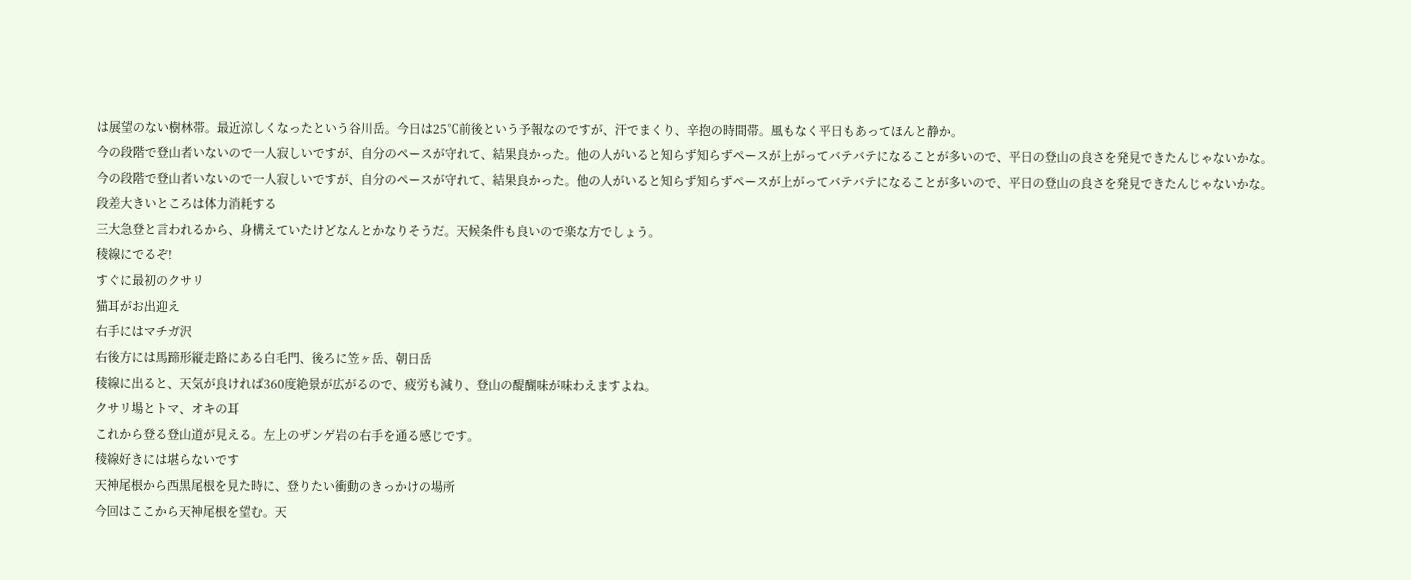は展望のない樹林帯。最近涼しくなったという谷川岳。今日は25℃前後という予報なのですが、汗でまくり、辛抱の時間帯。風もなく平日もあってほんと静か。
今の段階で登山者いないので一人寂しいですが、自分のペースが守れて、結果良かった。他の人がいると知らず知らずペースが上がってバテバテになることが多いので、平日の登山の良さを発見できたんじゃないかな。
今の段階で登山者いないので一人寂しいですが、自分のペースが守れて、結果良かった。他の人がいると知らず知らずペースが上がってバテバテになることが多いので、平日の登山の良さを発見できたんじゃないかな。
段差大きいところは体力消耗する
三大急登と言われるから、身構えていたけどなんとかなりそうだ。天候条件も良いので楽な方でしょう。
稜線にでるぞ!
すぐに最初のクサリ
猫耳がお出迎え
右手にはマチガ沢
右後方には馬蹄形縦走路にある白毛門、後ろに笠ヶ岳、朝日岳
稜線に出ると、天気が良ければ360度絶景が広がるので、疲労も減り、登山の醍醐味が味わえますよね。
クサリ場とトマ、オキの耳
これから登る登山道が見える。左上のザンゲ岩の右手を通る感じです。
稜線好きには堪らないです
天神尾根から西黒尾根を見た時に、登りたい衝動のきっかけの場所
今回はここから天神尾根を望む。天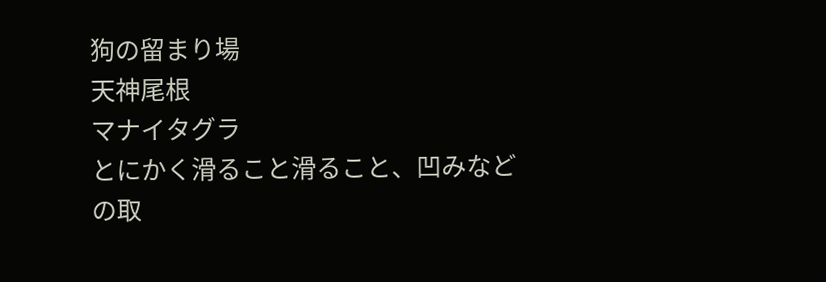狗の留まり場
天神尾根
マナイタグラ
とにかく滑ること滑ること、凹みなどの取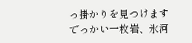っ掛かりを見つけます
でっかい一枚岩、氷河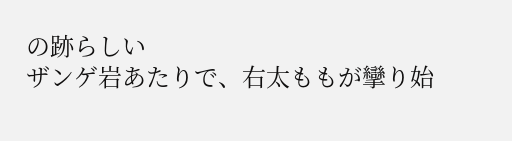の跡らしい
ザンゲ岩あたりで、右太ももが攣り始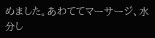めました。あわててマーサージ、水分し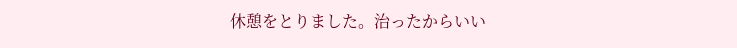休憩をとりました。治ったからいい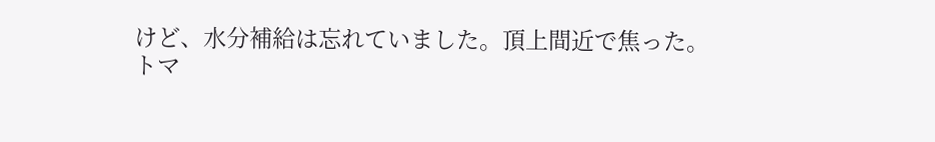けど、水分補給は忘れていました。頂上間近で焦った。
トマ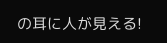の耳に人が見える!